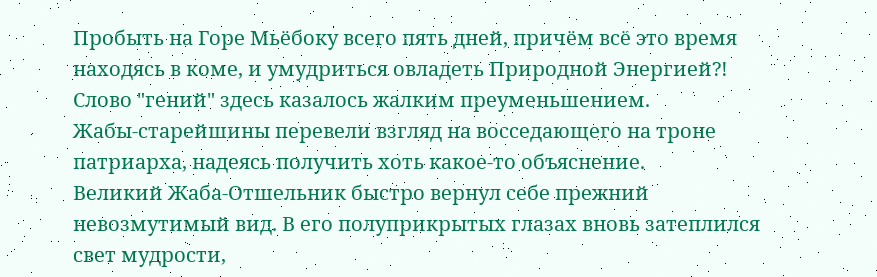Пробыть на Горе Мьёбоку всего пять дней, причём всё это время находясь в коме, и умудриться овладеть Природной Энергией?!
Слово "гений" здесь казалось жалким преуменьшением.
Жабы-старейшины перевели взгляд на восседающего на троне патриарха, надеясь получить хоть какое-то объяснение.
Великий Жаба-Отшельник быстро вернул себе прежний невозмутимый вид. В его полуприкрытых глазах вновь затеплился свет мудрости,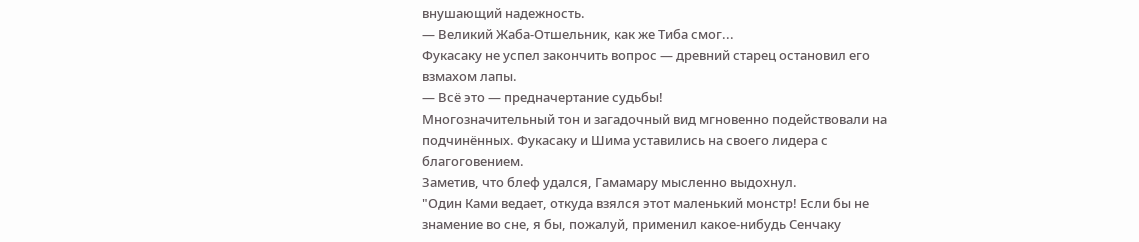внушающий надежность.
— Великий Жаба-Отшельник, как же Тиба смог...
Фукасаку не успел закончить вопрос — древний старец остановил его взмахом лапы.
— Всё это — предначертание судьбы!
Многозначительный тон и загадочный вид мгновенно подействовали на подчинённых. Фукасаку и Шима уставились на своего лидера с благоговением.
Заметив, что блеф удался, Гамамару мысленно выдохнул.
"Один Ками ведает, откуда взялся этот маленький монстр! Если бы не знамение во сне, я бы, пожалуй, применил какое-нибудь Сенчаку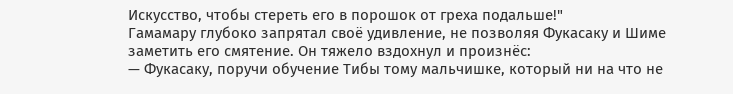Искусство, чтобы стереть его в порошок от греха подальше!"
Гамамару глубоко запрятал своё удивление, не позволяя Фукасаку и Шиме заметить его смятение. Он тяжело вздохнул и произнёс:
— Фукасаку, поручи обучение Тибы тому мальчишке, который ни на что не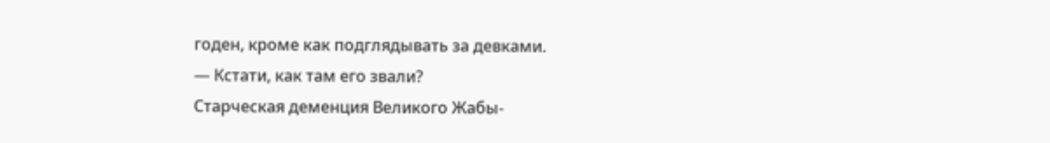годен, кроме как подглядывать за девками.
— Кстати, как там его звали?
Старческая деменция Великого Жабы-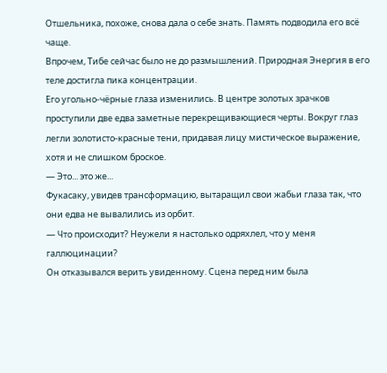Отшельника, похоже, снова дала о себе знать. Память подводила его всё чаще.
Впрочем, Тибе сейчас было не до размышлений. Природная Энергия в его теле достигла пика концентрации.
Его угольно-чёрные глаза изменились. В центре золотых зрачков проступили две едва заметные перекрещивающиеся черты. Вокруг глаз легли золотисто-красные тени, придавая лицу мистическое выражение, хотя и не слишком броское.
— Это... это же...
Фукасаку, увидев трансформацию, вытаращил свои жабьи глаза так, что они едва не вывалились из орбит.
— Что происходит? Неужели я настолько одряхлел, что у меня галлюцинации?
Он отказывался верить увиденному. Сцена перед ним была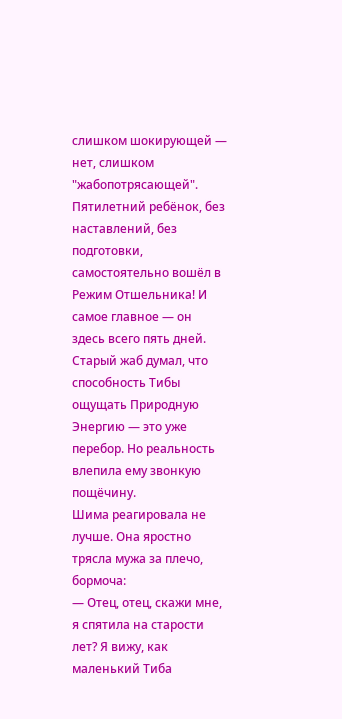слишком шокирующей — нет, слишком "жабопотрясающей".
Пятилетний ребёнок, без наставлений, без подготовки, самостоятельно вошёл в Режим Отшельника! И самое главное — он здесь всего пять дней.
Старый жаб думал, что способность Тибы ощущать Природную Энергию — это уже перебор. Но реальность влепила ему звонкую пощёчину.
Шима реагировала не лучше. Она яростно трясла мужа за плечо, бормоча:
— Отец, отец, скажи мне, я спятила на старости лет? Я вижу, как маленький Тиба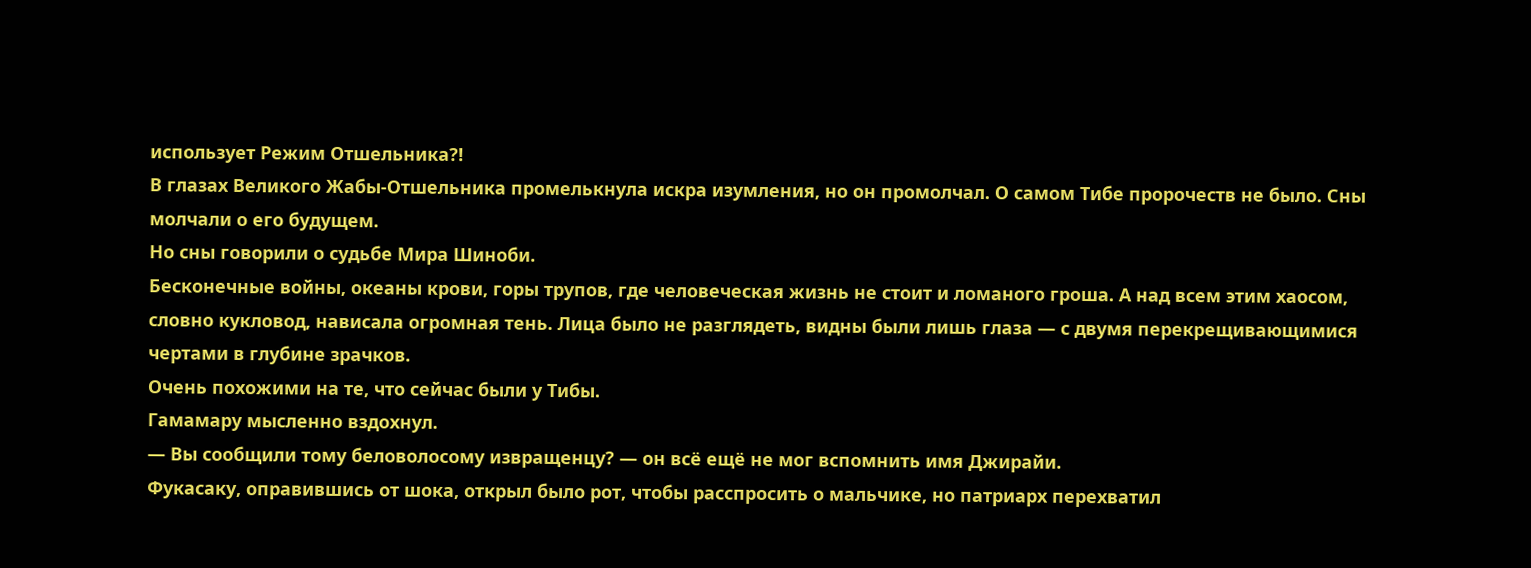использует Режим Отшельника?!
В глазах Великого Жабы-Отшельника промелькнула искра изумления, но он промолчал. О самом Тибе пророчеств не было. Сны молчали о его будущем.
Но сны говорили о судьбе Мира Шиноби.
Бесконечные войны, океаны крови, горы трупов, где человеческая жизнь не стоит и ломаного гроша. А над всем этим хаосом, словно кукловод, нависала огромная тень. Лица было не разглядеть, видны были лишь глаза — с двумя перекрещивающимися чертами в глубине зрачков.
Очень похожими на те, что сейчас были у Тибы.
Гамамару мысленно вздохнул.
— Вы сообщили тому беловолосому извращенцу? — он всё ещё не мог вспомнить имя Джирайи.
Фукасаку, оправившись от шока, открыл было рот, чтобы расспросить о мальчике, но патриарх перехватил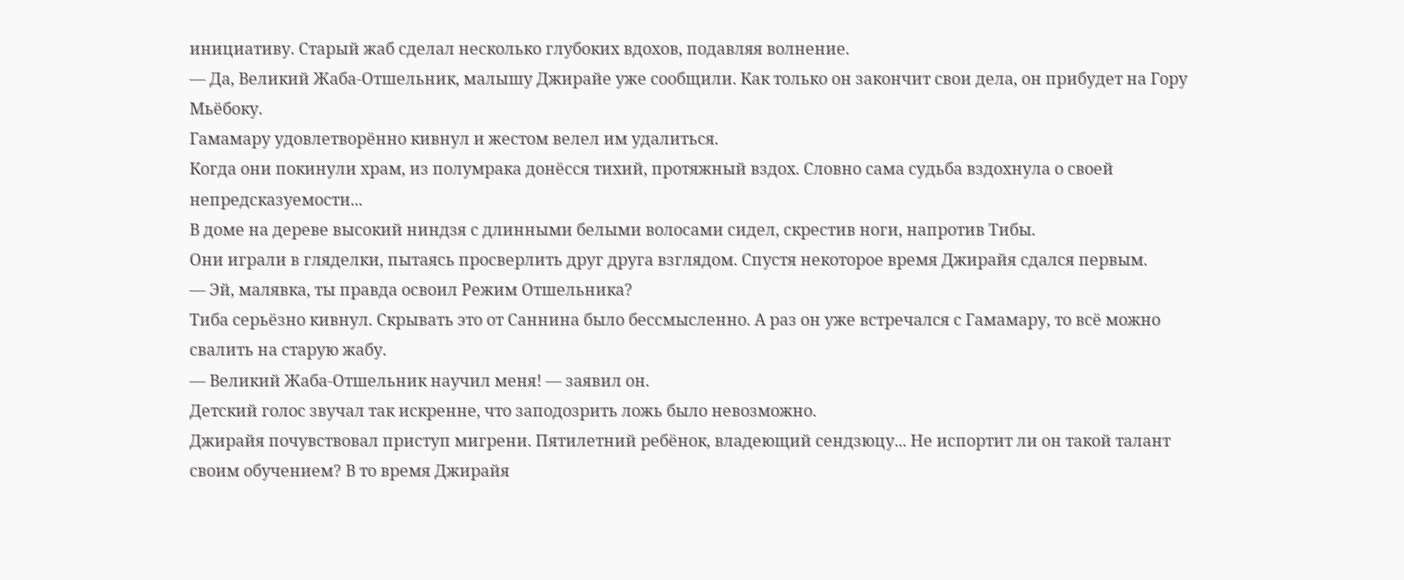инициативу. Старый жаб сделал несколько глубоких вдохов, подавляя волнение.
— Да, Великий Жаба-Отшельник, малышу Джирайе уже сообщили. Как только он закончит свои дела, он прибудет на Гору Мьёбоку.
Гамамару удовлетворённо кивнул и жестом велел им удалиться.
Когда они покинули храм, из полумрака донёсся тихий, протяжный вздох. Словно сама судьба вздохнула о своей непредсказуемости...
В доме на дереве высокий ниндзя с длинными белыми волосами сидел, скрестив ноги, напротив Тибы.
Они играли в гляделки, пытаясь просверлить друг друга взглядом. Спустя некоторое время Джирайя сдался первым.
— Эй, малявка, ты правда освоил Режим Отшельника?
Тиба серьёзно кивнул. Скрывать это от Саннина было бессмысленно. А раз он уже встречался с Гамамару, то всё можно свалить на старую жабу.
— Великий Жаба-Отшельник научил меня! — заявил он.
Детский голос звучал так искренне, что заподозрить ложь было невозможно.
Джирайя почувствовал приступ мигрени. Пятилетний ребёнок, владеющий сендзюцу... Не испортит ли он такой талант своим обучением? В то время Джирайя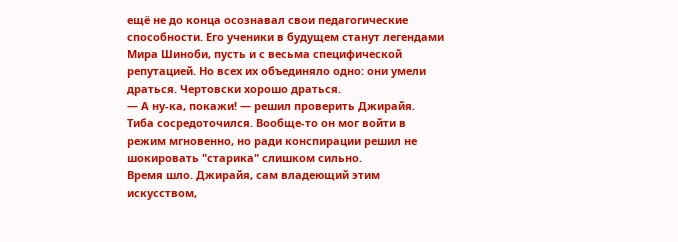ещё не до конца осознавал свои педагогические способности. Его ученики в будущем станут легендами Мира Шиноби, пусть и с весьма специфической репутацией. Но всех их объединяло одно: они умели драться. Чертовски хорошо драться.
— А ну-ка, покажи! — решил проверить Джирайя.
Тиба сосредоточился. Вообще-то он мог войти в режим мгновенно, но ради конспирации решил не шокировать "старика" слишком сильно.
Время шло. Джирайя, сам владеющий этим искусством,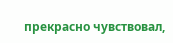прекрасно чувствовал,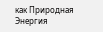как Природная Энергия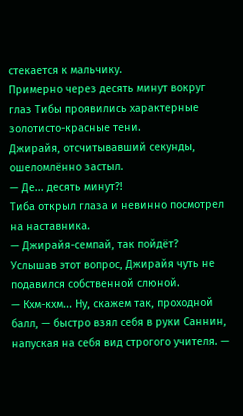стекается к мальчику.
Примерно через десять минут вокруг глаз Тибы проявились характерные золотисто-красные тени.
Джирайя, отсчитывавший секунды, ошеломлённо застыл.
— Де... десять минут?!
Тиба открыл глаза и невинно посмотрел на наставника.
— Джирайя-семпай, так пойдёт?
Услышав этот вопрос, Джирайя чуть не подавился собственной слюной.
— Кхм-кхм... Ну, скажем так, проходной балл, — быстро взял себя в руки Саннин, напуская на себя вид строгого учителя. —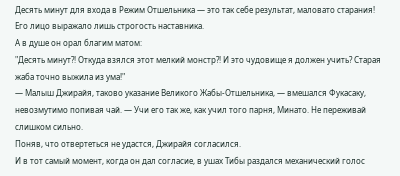Десять минут для входа в Режим Отшельника — это так себе результат, маловато старания!
Его лицо выражало лишь строгость наставника.
А в душе он орал благим матом:
"Десять минут?! Откуда взялся этот мелкий монстр?! И это чудовище я должен учить? Старая жаба точно выжила из ума!"
— Малыш Джирайя, таково указание Великого Жабы-Отшельника, — вмешался Фукасаку, невозмутимо попивая чай. — Учи его так же, как учил того парня, Минато. Не переживай слишком сильно.
Поняв, что отвертеться не удастся, Джирайя согласился.
И в тот самый момент, когда он дал согласие, в ушах Тибы раздался механический голос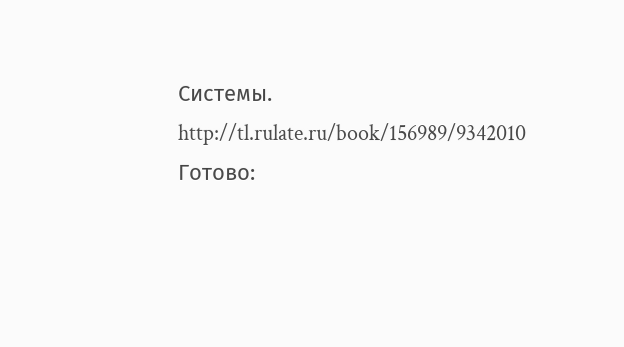Системы.
http://tl.rulate.ru/book/156989/9342010
Готово: